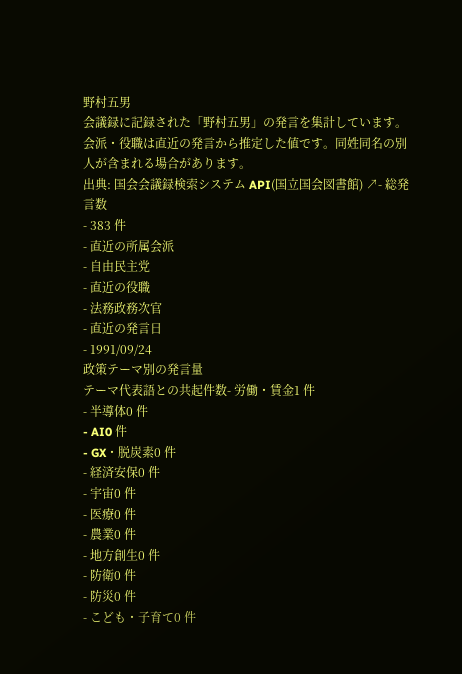野村五男
会議録に記録された「野村五男」の発言を集計しています。会派・役職は直近の発言から推定した値です。同姓同名の別人が含まれる場合があります。
出典: 国会会議録検索システム API(国立国会図書館) ↗- 総発言数
- 383 件
- 直近の所属会派
- 自由民主党
- 直近の役職
- 法務政務次官
- 直近の発言日
- 1991/09/24
政策テーマ別の発言量
テーマ代表語との共起件数- 労働・賃金1 件
- 半導体0 件
- AI0 件
- GX・脱炭素0 件
- 経済安保0 件
- 宇宙0 件
- 医療0 件
- 農業0 件
- 地方創生0 件
- 防衛0 件
- 防災0 件
- こども・子育て0 件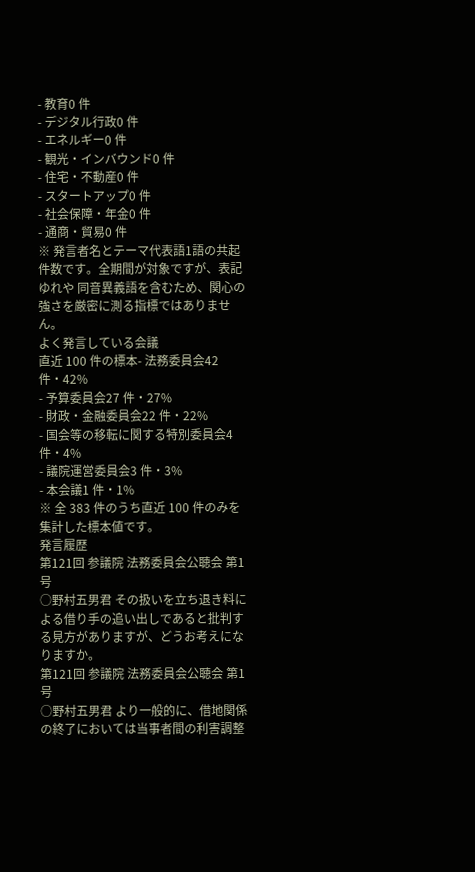- 教育0 件
- デジタル行政0 件
- エネルギー0 件
- 観光・インバウンド0 件
- 住宅・不動産0 件
- スタートアップ0 件
- 社会保障・年金0 件
- 通商・貿易0 件
※ 発言者名とテーマ代表語1語の共起件数です。全期間が対象ですが、表記ゆれや 同音異義語を含むため、関心の強さを厳密に測る指標ではありません。
よく発言している会議
直近 100 件の標本- 法務委員会42 件・42%
- 予算委員会27 件・27%
- 財政・金融委員会22 件・22%
- 国会等の移転に関する特別委員会4 件・4%
- 議院運営委員会3 件・3%
- 本会議1 件・1%
※ 全 383 件のうち直近 100 件のみを集計した標本値です。
発言履歴
第121回 参議院 法務委員会公聴会 第1号
○野村五男君 その扱いを立ち退き料による借り手の追い出しであると批判する見方がありますが、どうお考えになりますか。
第121回 参議院 法務委員会公聴会 第1号
○野村五男君 より一般的に、借地関係の終了においては当事者間の利害調整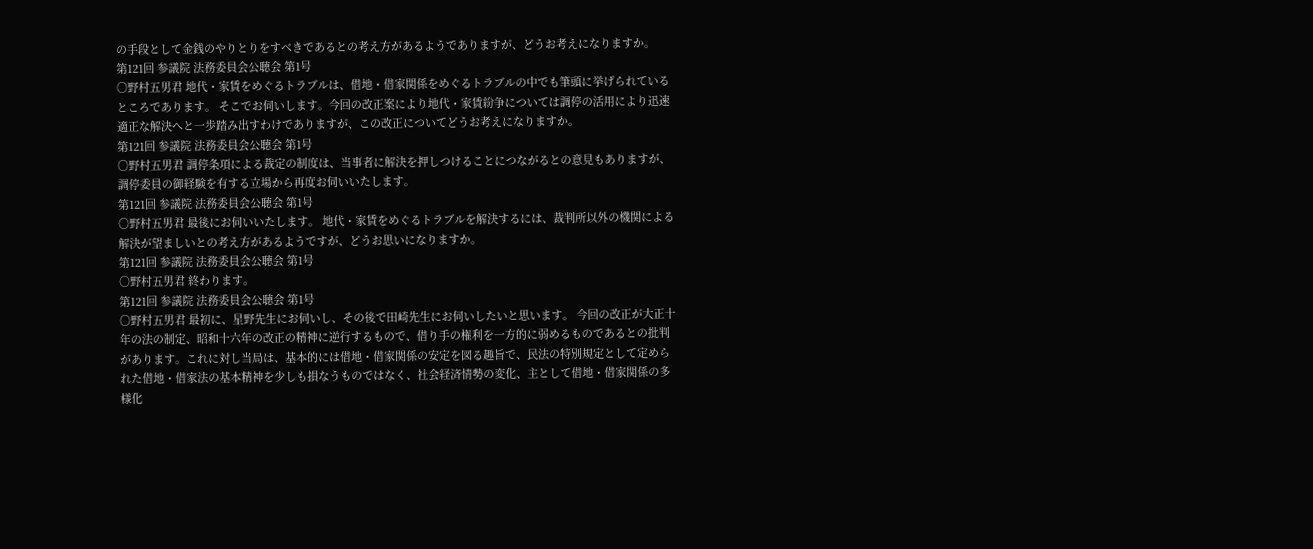の手段として金銭のやりとりをすべきであるとの考え方があるようでありますが、どうお考えになりますか。
第121回 参議院 法務委員会公聴会 第1号
○野村五男君 地代・家賃をめぐるトラブルは、借地・借家関係をめぐるトラブルの中でも筆頭に挙げられているところであります。 そこでお伺いします。今回の改正案により地代・家賃紛争については調停の活用により迅速適正な解決へと一歩踏み出すわけでありますが、この改正についてどうお考えになりますか。
第121回 参議院 法務委員会公聴会 第1号
○野村五男君 調停条項による裁定の制度は、当事者に解決を押しつけることにつながるとの意見もありますが、調停委員の御経験を有する立場から再度お伺いいたします。
第121回 参議院 法務委員会公聴会 第1号
○野村五男君 最後にお伺いいたします。 地代・家賃をめぐるトラブルを解決するには、裁判所以外の機関による解決が望ましいとの考え方があるようですが、どうお思いになりますか。
第121回 参議院 法務委員会公聴会 第1号
○野村五男君 終わります。
第121回 参議院 法務委員会公聴会 第1号
○野村五男君 最初に、星野先生にお伺いし、その後で田崎先生にお伺いしたいと思います。 今回の改正が大正十年の法の制定、昭和十六年の改正の精神に逆行するもので、借り手の権利を一方的に弱めるものであるとの批判があります。これに対し当局は、基本的には借地・借家関係の安定を図る趣旨で、民法の特別規定として定められた借地・借家法の基本精神を少しも損なうものではなく、社会経済情勢の変化、主として借地・借家関係の多様化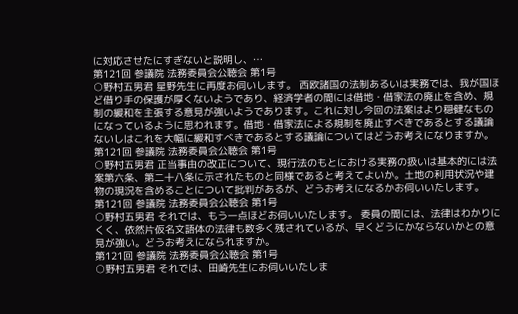に対応させたにすぎないと説明し、…
第121回 参議院 法務委員会公聴会 第1号
○野村五男君 星野先生に再度お伺いします。 西欧諸国の法制あるいは実務では、我が国ほど借り手の保護が厚くないようであり、経済学者の間には借地・借家法の廃止を含め、規制の緩和を主張する意見が強いようであります。これに対し今回の法案はより穏健なものになっているように思われます。借地・借家法による規制を廃止すべきであるとする議論ないしはこれを大幅に緩和すべきであるとする議論についてはどうお考えになりますか。
第121回 参議院 法務委員会公聴会 第1号
○野村五男君 正当事由の改正について、現行法のもとにおける実務の扱いは基本的には法案第六条、第二十八条に示されたものと同様であると考えてよいか。土地の利用状況や建物の現況を含めることについて批判があるが、どうお考えになるかお伺いいたします。
第121回 参議院 法務委員会公聴会 第1号
○野村五男君 それでは、もう一点ほどお伺いいたします。 委員の間には、法律はわかりにくく、依然片仮名文語体の法律も数多く残されているが、早くどうにかならないかとの意見が強い。どうお考えになられますか。
第121回 参議院 法務委員会公聴会 第1号
○野村五男君 それでは、田崎先生にお伺いいたしま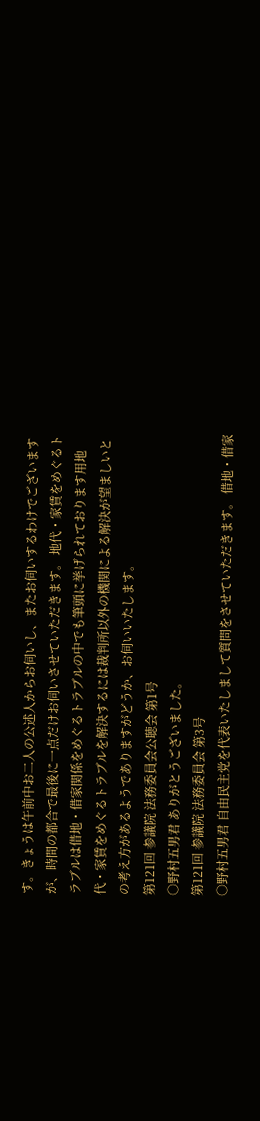す。きょうは午前中お二人の公述人からお伺いし、またお伺いするわけでございますが、時間の都合で最後に一点だけお伺いさせていただきます。 地代・家賃をめぐるトラブルは借地・借家関係をめぐるトラブルの中でも筆頭に挙げられております用地代・家賃をめぐるトラブルを解決するには裁判所以外の機関による解決が望ましいとの考え方があるようでありますがどうか、お伺いいたします。
第121回 参議院 法務委員会公聴会 第1号
○野村五男君 ありがとうございました。
第121回 参議院 法務委員会 第3号
○野村五男君 自由民主党を代表いたしまして質問をさせていただきます。 借地・借家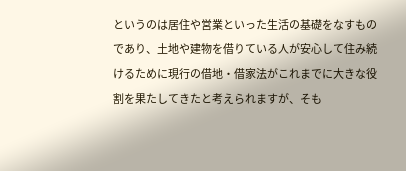というのは居住や営業といった生活の基礎をなすものであり、土地や建物を借りている人が安心して住み続けるために現行の借地・借家法がこれまでに大きな役割を果たしてきたと考えられますが、そも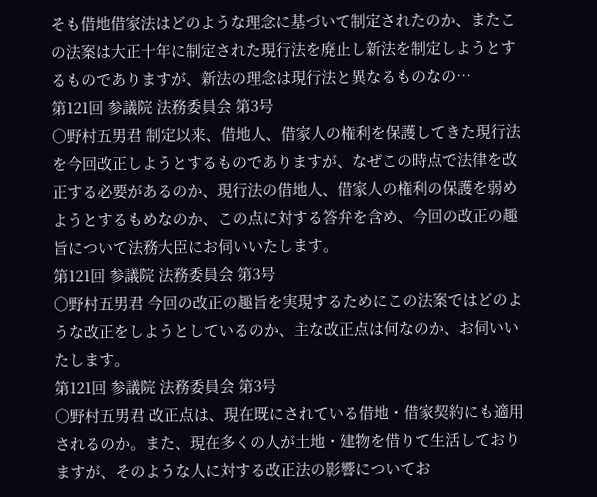そも借地借家法はどのような理念に基づいて制定されたのか、またこの法案は大正十年に制定された現行法を廃止し新法を制定しようとするものでありますが、新法の理念は現行法と異なるものなの…
第121回 参議院 法務委員会 第3号
○野村五男君 制定以来、借地人、借家人の権利を保護してきた現行法を今回改正しようとするものでありますが、なぜこの時点で法律を改正する必要があるのか、現行法の借地人、借家人の権利の保護を弱めようとするもめなのか、この点に対する答弁を含め、今回の改正の趣旨について法務大臣にお伺いいたします。
第121回 参議院 法務委員会 第3号
○野村五男君 今回の改正の趣旨を実現するためにこの法案ではどのような改正をしようとしているのか、主な改正点は何なのか、お伺いいたします。
第121回 参議院 法務委員会 第3号
○野村五男君 改正点は、現在既にされている借地・借家契約にも適用されるのか。また、現在多くの人が土地・建物を借りて生活しておりますが、そのような人に対する改正法の影響についてお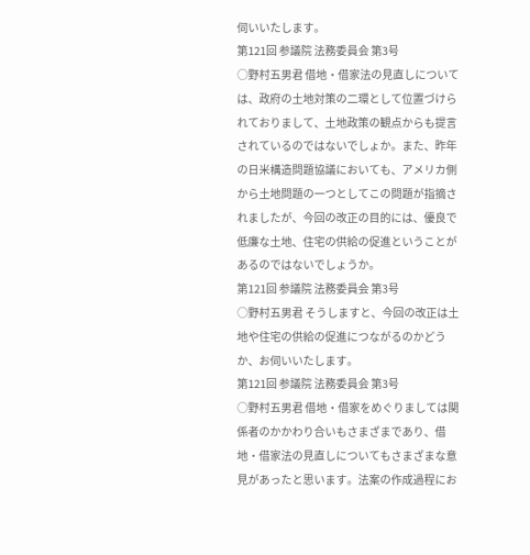伺いいたします。
第121回 参議院 法務委員会 第3号
○野村五男君 借地・借家法の見直しについては、政府の土地対策の二環として位置づけられておりまして、土地政策の観点からも提言されているのではないでしょか。また、昨年の日米構造問題協議においても、アメリカ側から土地問題の一つとしてこの問題が指摘されましたが、今回の改正の目的には、優良で低廉な土地、住宅の供給の促進ということがあるのではないでしょうか。
第121回 参議院 法務委員会 第3号
○野村五男君 そうしますと、今回の改正は土地や住宅の供給の促進につながるのかどうか、お伺いいたします。
第121回 参議院 法務委員会 第3号
○野村五男君 借地・借家をめぐりましては関係者のかかわり合いもさまざまであり、借地・借家法の見直しについてもさまざまな意見があったと思います。法案の作成過程にお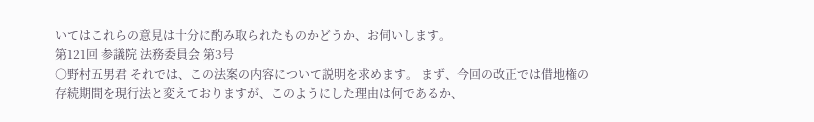いてはこれらの意見は十分に酌み取られたものかどうか、お伺いします。
第121回 参議院 法務委員会 第3号
○野村五男君 それでは、この法案の内容について説明を求めます。 まず、今回の改正では借地権の存続期間を現行法と変えておりますが、このようにした理由は何であるか、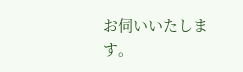お伺いいたします。